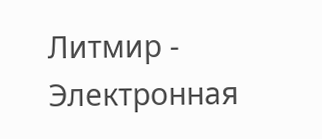Литмир - Электронная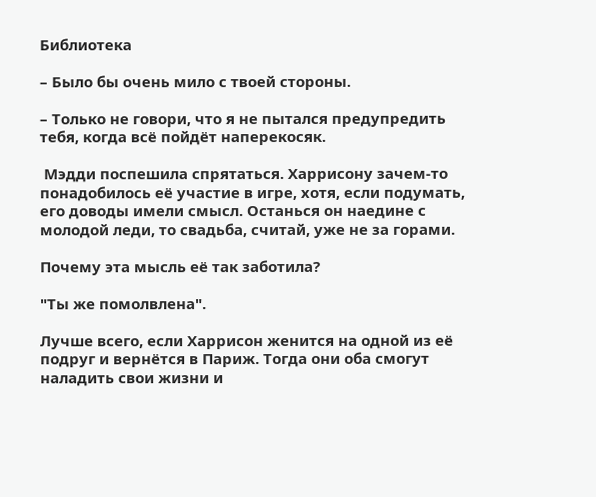Библиотека

– Было бы очень мило с твоей стороны.

– Только не говори, что я не пытался предупредить тебя, когда всё пойдёт наперекосяк.

 Мэдди поспешила спрятаться. Харрисону зачем-то понадобилось её участие в игре, хотя, если подумать, его доводы имели смысл. Останься он наедине с молодой леди, то свадьба, считай, уже не за горами.

Почему эта мысль её так заботила?

"Ты же помолвлена".

Лучше всего, если Харрисон женится на одной из её подруг и вернётся в Париж. Тогда они оба смогут наладить свои жизни и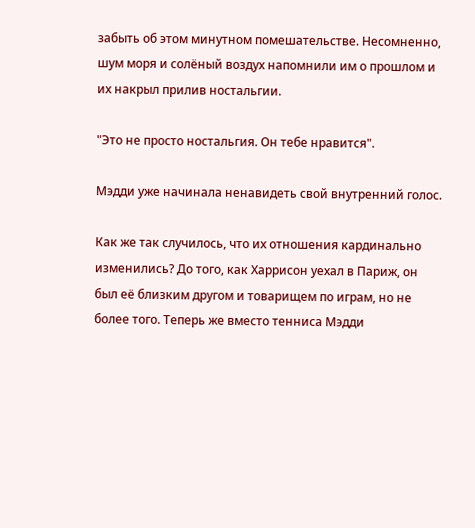забыть об этом минутном помешательстве. Несомненно, шум моря и солёный воздух напомнили им о прошлом и их накрыл прилив ностальгии.

"Это не просто ностальгия. Он тебе нравится".

Мэдди уже начинала ненавидеть свой внутренний голос.

Как же так случилось, что их отношения кардинально изменились? До того, как Харрисон уехал в Париж, он был её близким другом и товарищем по играм, но не более того. Теперь же вместо тенниса Мэдди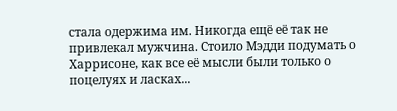стала одержима им. Никогда ещё её так не привлекал мужчина. Стоило Мэдди подумать о Харрисоне, как все её мысли были только о поцелуях и ласках...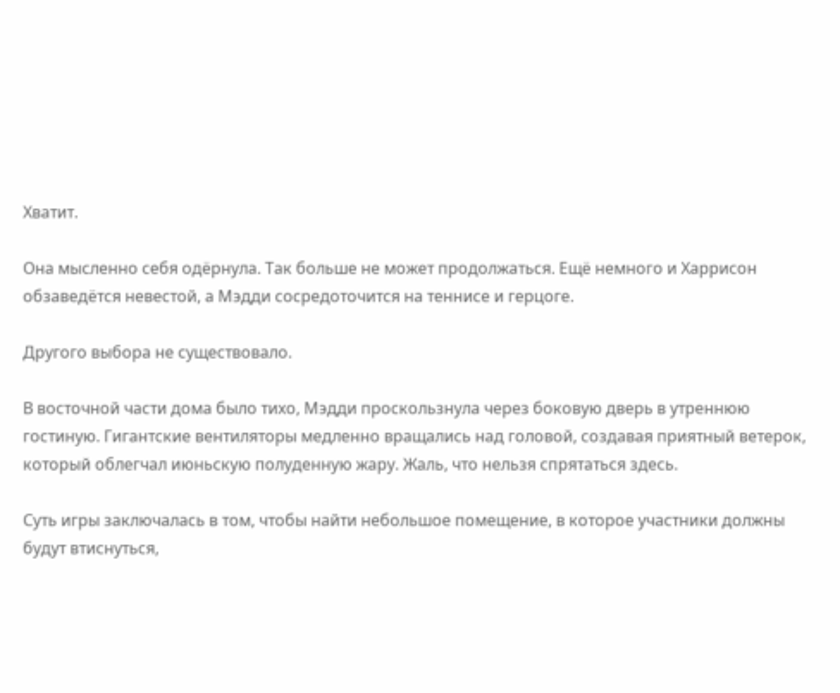Хватит.

Она мысленно себя одёрнула. Так больше не может продолжаться. Ещё немного и Харрисон обзаведётся невестой, а Мэдди сосредоточится на теннисе и герцоге.

Другого выбора не существовало.

В восточной части дома было тихо, Мэдди проскользнула через боковую дверь в утреннюю гостиную. Гигантские вентиляторы медленно вращались над головой, создавая приятный ветерок, который облегчал июньскую полуденную жару. Жаль, что нельзя спрятаться здесь.

Суть игры заключалась в том, чтобы найти небольшое помещение, в которое участники должны будут втиснуться,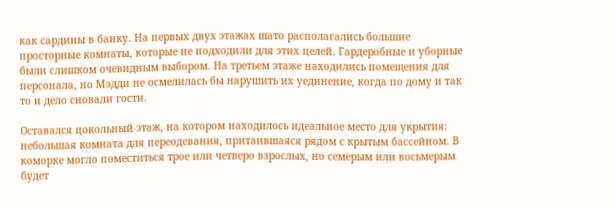как сардины в банку. На первых двух этажах шато располагались большие просторные комнаты, которые не подходили для этих целей. Гардеробные и уборные были слишком очевидным выбором. На третьем этаже находились помещения для персонала, но Мэдди не осмелилась бы нарушить их уединение, когда по дому и так то и дело сновали гости.

Оставался цокольный этаж, на котором находилось идеальное место для укрытия: небольшая комната для переодевания, притаившаяся рядом с крытым бассейном. В коморке могло поместиться трое или четверо взрослых, но семерым или восьмерым будет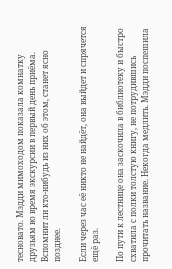тесновато. Мэдди мимоходом показала комнатку друзьям во время экскурсии в первый день приёма. Вспомнит ли кто-нибудь из них об этом, станет ясно позднее.

Если через час её никто не найдёт, она выйдет и спрячется ещё раз.

По пути к лестнице она заскочила в библиотеку и быстро схватила с полки толстую книгу, не потрудившись прочитать название. Некогда медлить. Мэдди поспешила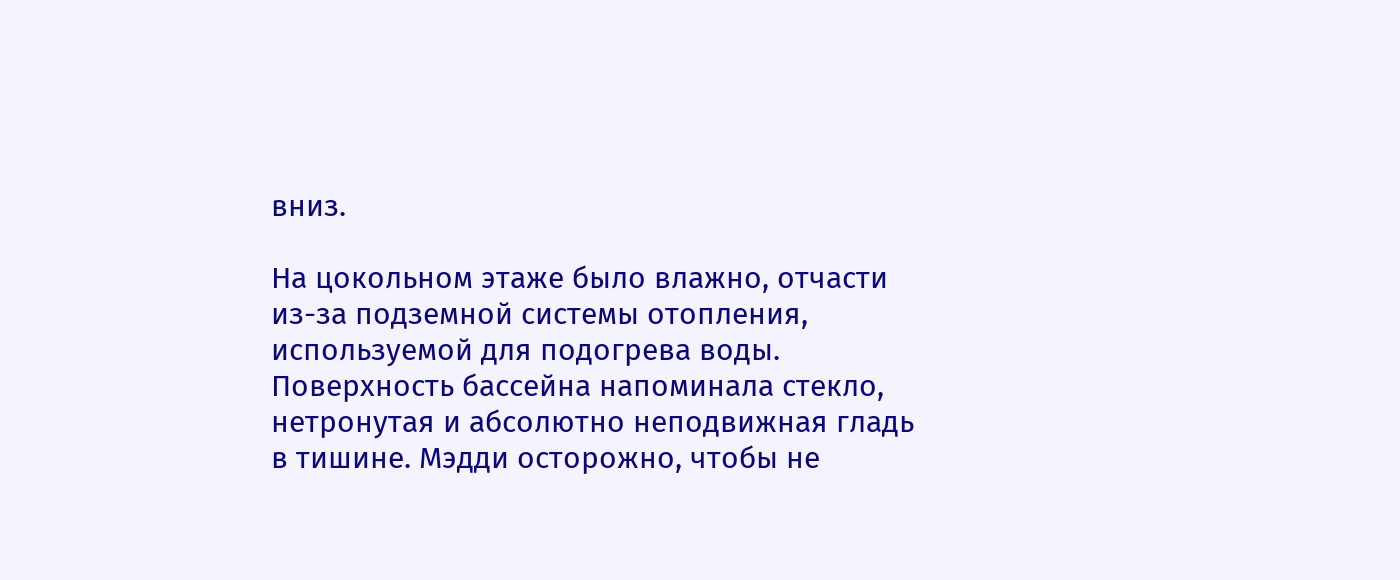вниз.

На цокольном этаже было влажно, отчасти из-за подземной системы отопления, используемой для подогрева воды. Поверхность бассейна напоминала стекло, нетронутая и абсолютно неподвижная гладь в тишине. Мэдди осторожно, чтобы не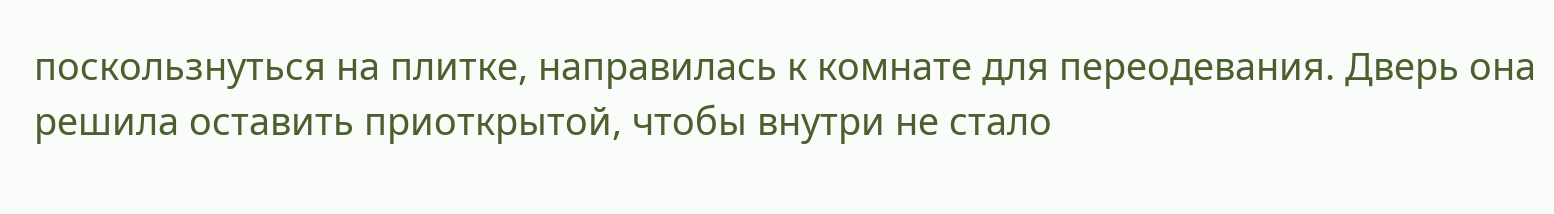поскользнуться на плитке, направилась к комнате для переодевания. Дверь она решила оставить приоткрытой, чтобы внутри не стало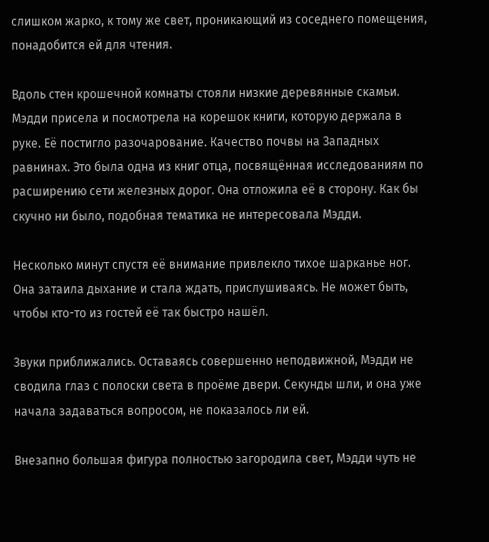слишком жарко, к тому же свет, проникающий из соседнего помещения, понадобится ей для чтения.

Вдоль стен крошечной комнаты стояли низкие деревянные скамьи. Мэдди присела и посмотрела на корешок книги, которую держала в руке. Её постигло разочарование. Качество почвы на Западных равнинах. Это была одна из книг отца, посвящённая исследованиям по расширению сети железных дорог. Она отложила её в сторону. Как бы скучно ни было, подобная тематика не интересовала Мэдди.

Несколько минут спустя её внимание привлекло тихое шарканье ног. Она затаила дыхание и стала ждать, прислушиваясь. Не может быть, чтобы кто-то из гостей её так быстро нашёл.

Звуки приближались. Оставаясь совершенно неподвижной, Мэдди не сводила глаз с полоски света в проёме двери. Секунды шли, и она уже начала задаваться вопросом, не показалось ли ей.

Внезапно большая фигура полностью загородила свет, Мэдди чуть не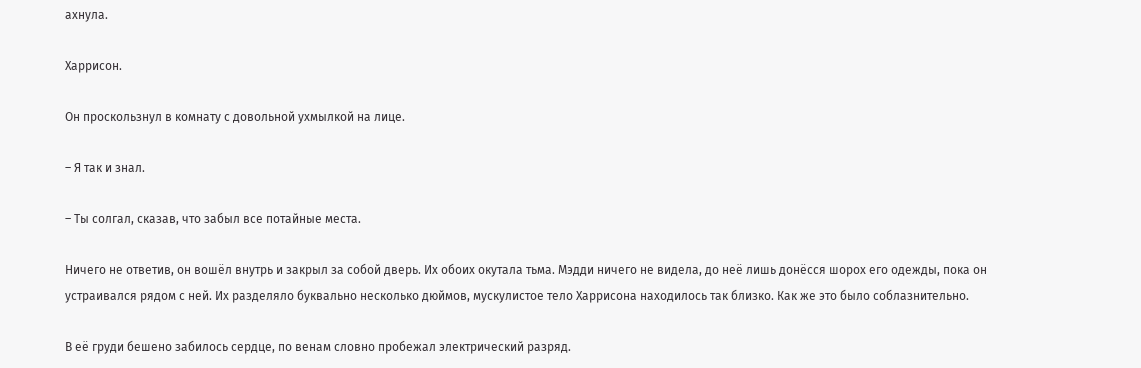ахнула.

Харрисон.

Он проскользнул в комнату с довольной ухмылкой на лице.

– Я так и знал.

– Ты солгал, сказав, что забыл все потайные места.

Ничего не ответив, он вошёл внутрь и закрыл за собой дверь. Их обоих окутала тьма. Мэдди ничего не видела, до неё лишь донёсся шорох его одежды, пока он устраивался рядом с ней. Их разделяло буквально несколько дюймов, мускулистое тело Харрисона находилось так близко. Как же это было соблазнительно.

В её груди бешено забилось сердце, по венам словно пробежал электрический разряд.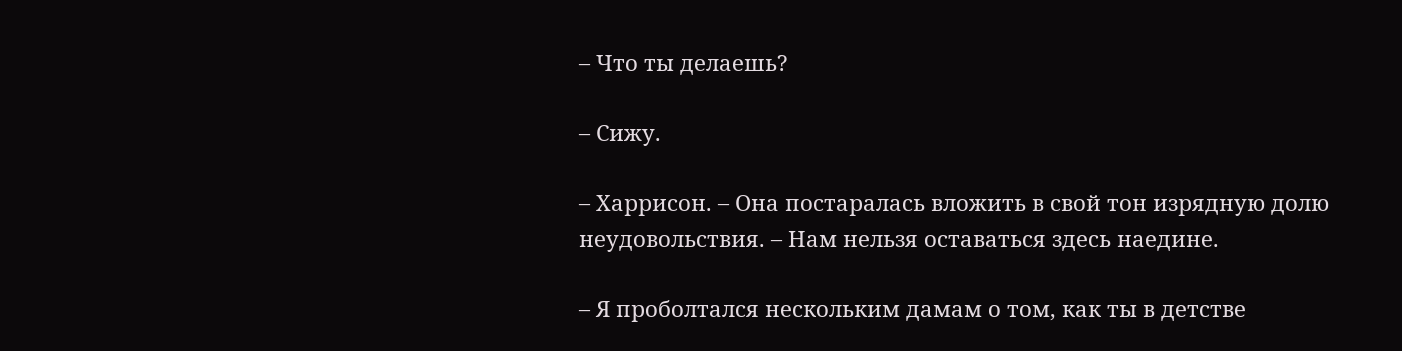– Что ты делаешь?

– Сижу.

– Харрисон. – Она постаралась вложить в свой тон изрядную долю неудовольствия. – Нам нельзя оставаться здесь наедине.

– Я проболтался нескольким дамам о том, как ты в детстве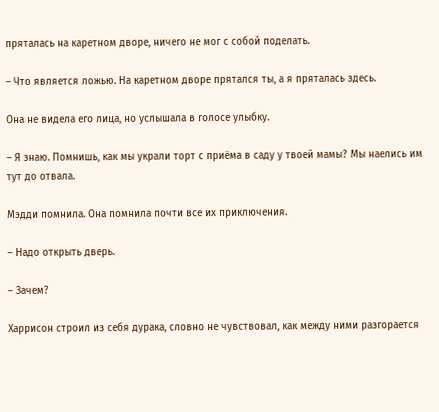пряталась на каретном дворе, ничего не мог с собой поделать.

– Что является ложью. На каретном дворе прятался ты, а я пряталась здесь.

Она не видела его лица, но услышала в голосе улыбку.

– Я знаю. Помнишь, как мы украли торт с приёма в саду у твоей мамы? Мы наелись им тут до отвала.

Мэдди помнила. Она помнила почти все их приключения.

– Надо открыть дверь.

– Зачем?

Харрисон строил из себя дурака, словно не чувствовал, как между ними разгорается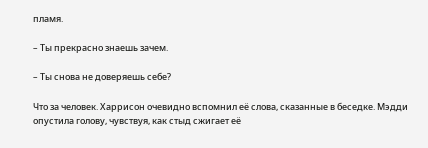пламя.

– Ты прекрасно знаешь зачем.

– Ты снова не доверяешь себе?

Что за человек. Харрисон очевидно вспомнил её слова, сказанные в беседке. Мэдди опустила голову, чувствуя, как стыд сжигает её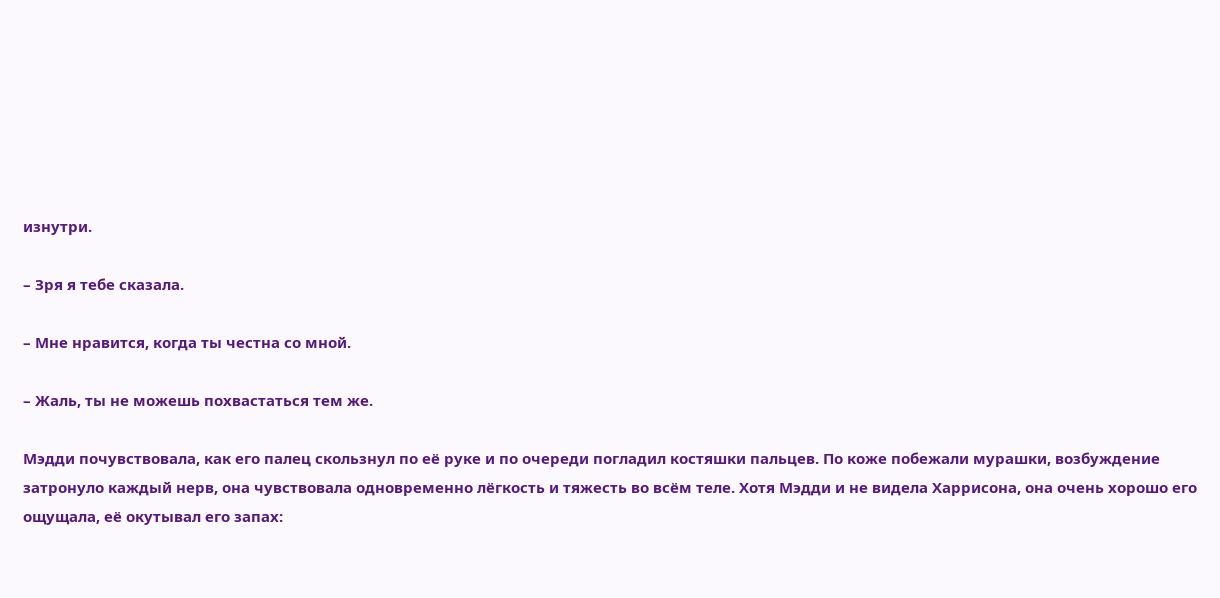изнутри.

– Зря я тебе сказала.

– Мне нравится, когда ты честна со мной.

– Жаль, ты не можешь похвастаться тем же.

Мэдди почувствовала, как его палец скользнул по её руке и по очереди погладил костяшки пальцев. По коже побежали мурашки, возбуждение затронуло каждый нерв, она чувствовала одновременно лёгкость и тяжесть во всём теле. Хотя Мэдди и не видела Харрисона, она очень хорошо его ощущала, её окутывал его запах: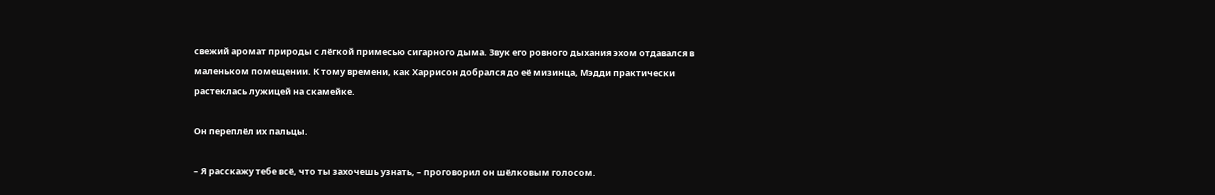свежий аромат природы с лёгкой примесью сигарного дыма. Звук его ровного дыхания эхом отдавался в маленьком помещении. К тому времени, как Харрисон добрался до её мизинца, Мэдди практически растеклась лужицей на скамейке.

Он переплёл их пальцы.

– Я расскажу тебе всё, что ты захочешь узнать, – проговорил он шёлковым голосом.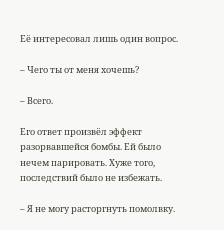Её интересовал лишь один вопрос.

– Чего ты от меня хочешь?

– Всего.

Его ответ произвёл эффект разорвавшейся бомбы. Ей было нечем парировать. Хуже того, последствий было не избежать.

– Я не могу расторгнуть помолвку.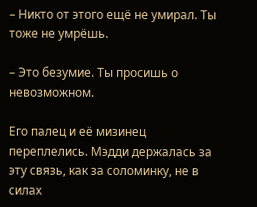– Никто от этого ещё не умирал. Ты тоже не умрёшь.

– Это безумие. Ты просишь о невозможном.

Его палец и её мизинец переплелись. Мэдди держалась за эту связь, как за соломинку, не в силах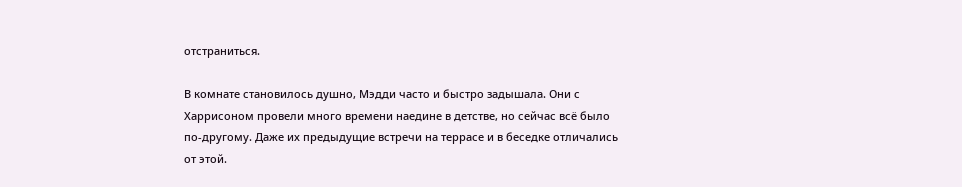отстраниться.

В комнате становилось душно, Мэдди часто и быстро задышала. Они с Харрисоном провели много времени наедине в детстве, но сейчас всё было по-другому. Даже их предыдущие встречи на террасе и в беседке отличались от этой.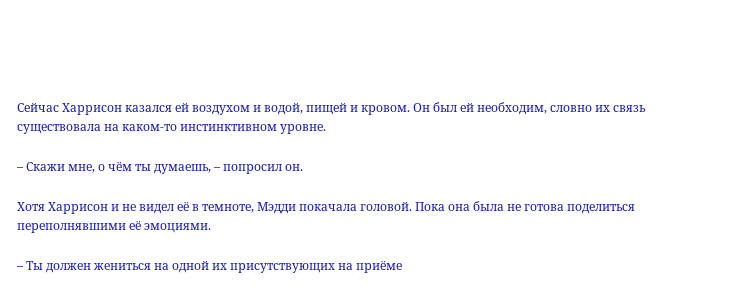Сейчас Харрисон казался ей воздухом и водой, пищей и кровом. Он был ей необходим, словно их связь существовала на каком-то инстинктивном уровне.

– Скажи мне, о чём ты думаешь, – попросил он.

Хотя Харрисон и не видел её в темноте, Мэдди покачала головой. Пока она была не готова поделиться переполнявшими её эмоциями.

– Ты должен жениться на одной их присутствующих на приёме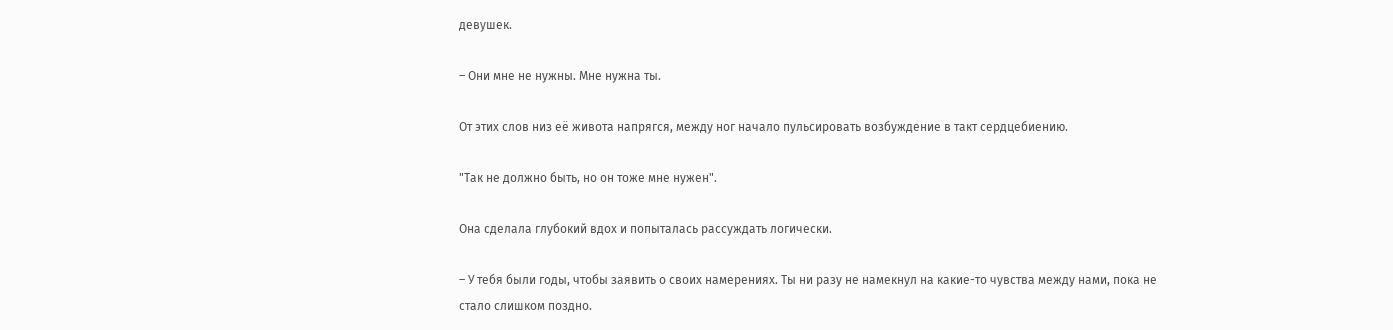девушек.

– Они мне не нужны. Мне нужна ты.

От этих слов низ её живота напрягся, между ног начало пульсировать возбуждение в такт сердцебиению.

"Так не должно быть, но он тоже мне нужен".

Она сделала глубокий вдох и попыталась рассуждать логически.

– У тебя были годы, чтобы заявить о своих намерениях. Ты ни разу не намекнул на какие-то чувства между нами, пока не стало слишком поздно.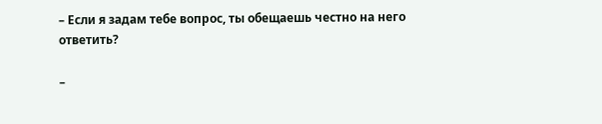– Если я задам тебе вопрос, ты обещаешь честно на него ответить?

–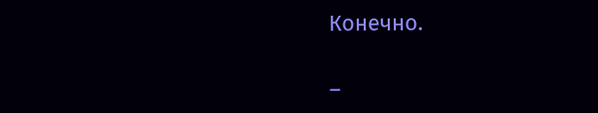Конечно.

–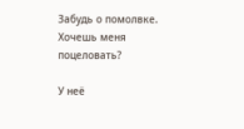Забудь о помолвке. Хочешь меня поцеловать?

У неё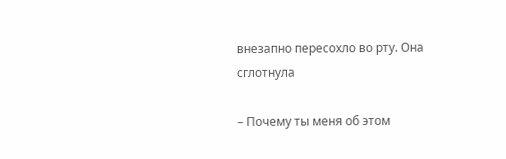внезапно пересохло во рту. Она сглотнула

– Почему ты меня об этом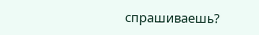спрашиваешь?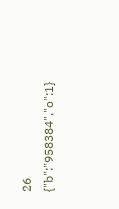26
{"b":"958384","o":1}